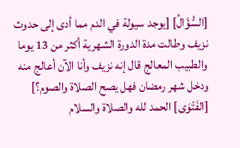[السُّؤَالُ] [يوجد سيولة في الدم مما أدى إلى حدوث نزيف وطالت مدة الدورة الشهرية أكثر من 13 يوما والطبيب المعالج قال إنه نزيف وأنا الآن أعالج منه ودخل شهر رمضان فهل يصح الصلاة والصوم؟]
[الفَتْوَى] الحمد لله والصلاة والسلام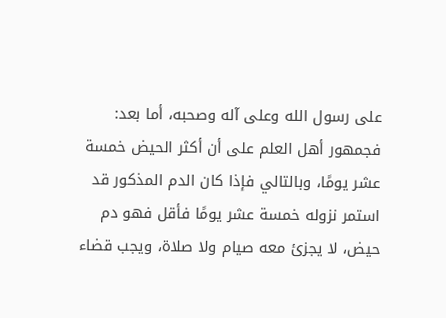على رسول الله وعلى آله وصحبه، أما بعد:
فجمهور أهل العلم على أن أكثر الحيض خمسة عشر يومًا، وبالتالي فإذا كان الدم المذكور قد استمر نزوله خمسة عشر يومًا فأقل فهو دم حيض، لا يجزئ معه صيام ولا صلاة، ويجب قضاء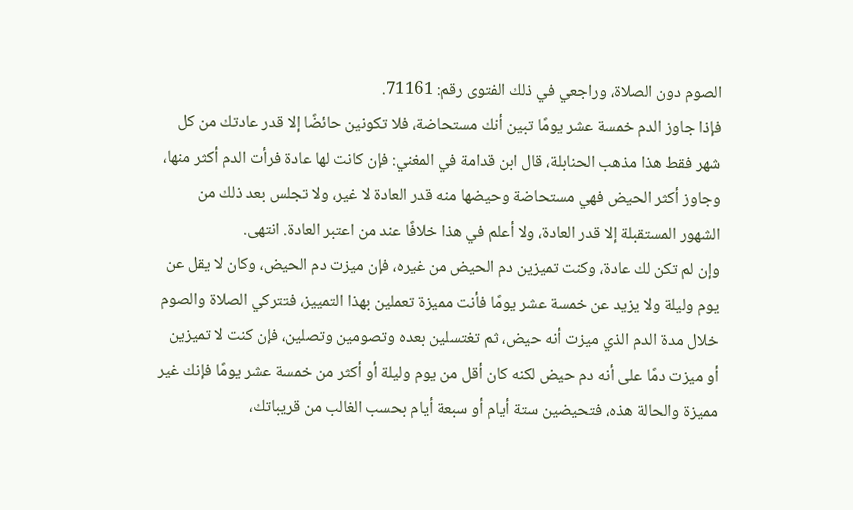الصوم دون الصلاة، وراجعي في ذلك الفتوى رقم: 71161.
فإذا جاوز الدم خمسة عشر يومًا تبين أنك مستحاضة، فلا تكونين حائضًا إلا قدر عادتك من كل شهر فقط هذا مذهب الحنابلة، قال ابن قدامة في المغني: فإن كانت لها عادة فرأت الدم أكثر منها، وجاوز أكثر الحيض فهي مستحاضة وحيضها منه قدر العادة لا غير، ولا تجلس بعد ذلك من الشهور المستقبلة إلا قدر العادة، ولا أعلم في هذا خلافًا عند من اعتبر العادة. انتهى.
وإن لم تكن لك عادة، وكنت تميزين دم الحيض من غيره، فإن ميزت دم الحيض، وكان لا يقل عن يوم وليلة ولا يزيد عن خمسة عشر يومًا فأنت مميزة تعملين بهذا التمييز، فتتركي الصلاة والصوم خلال مدة الدم الذي ميزت أنه حيض، ثم تغتسلين بعده وتصومين وتصلين، فإن كنت لا تميزين أو ميزت دمًا على أنه دم حيض لكنه كان أقل من يوم وليلة أو أكثر من خمسة عشر يومًا فإنك غير مميزة والحالة هذه، فتحيضين ستة أيام أو سبعة أيام بحسب الغالب من قريباتك،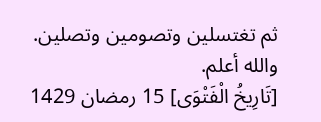ثم تغتسلين وتصومين وتصلين.
والله أعلم.
[تَارِيخُ الْفَتْوَى] 15 رمضان 1429